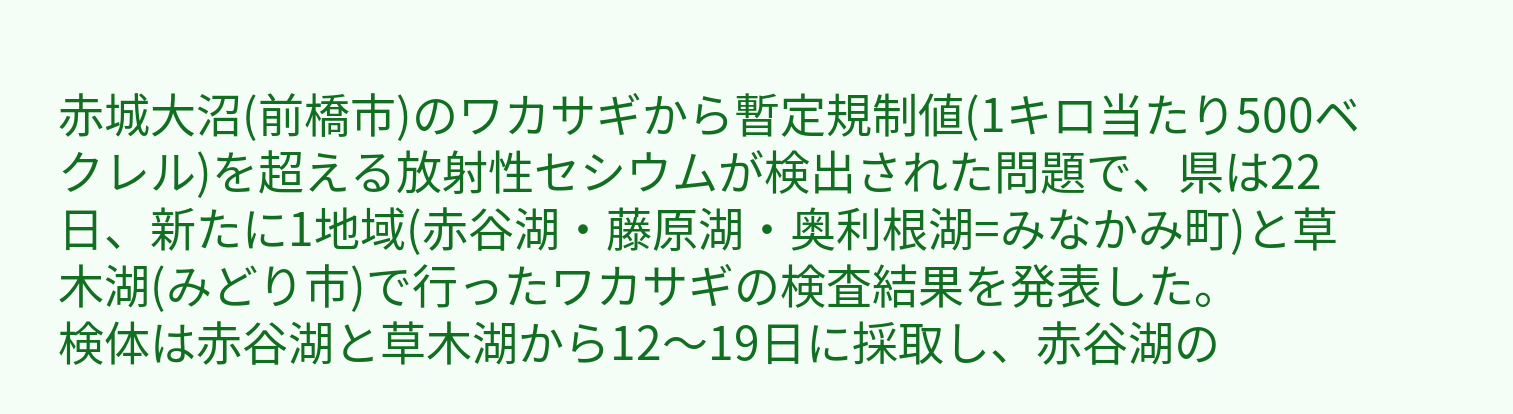赤城大沼(前橋市)のワカサギから暫定規制値(1キロ当たり500ベクレル)を超える放射性セシウムが検出された問題で、県は22日、新たに1地域(赤谷湖・藤原湖・奥利根湖=みなかみ町)と草木湖(みどり市)で行ったワカサギの検査結果を発表した。
検体は赤谷湖と草木湖から12〜19日に採取し、赤谷湖の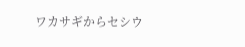ワカサギからセシウ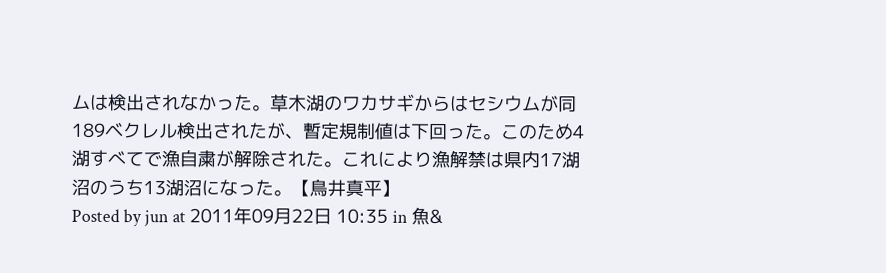ムは検出されなかった。草木湖のワカサギからはセシウムが同189ベクレル検出されたが、暫定規制値は下回った。このため4湖すべてで漁自粛が解除された。これにより漁解禁は県内17湖沼のうち13湖沼になった。【鳥井真平】
Posted by jun at 2011年09月22日 10:35 in 魚&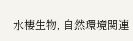水棲生物, 自然環境関連